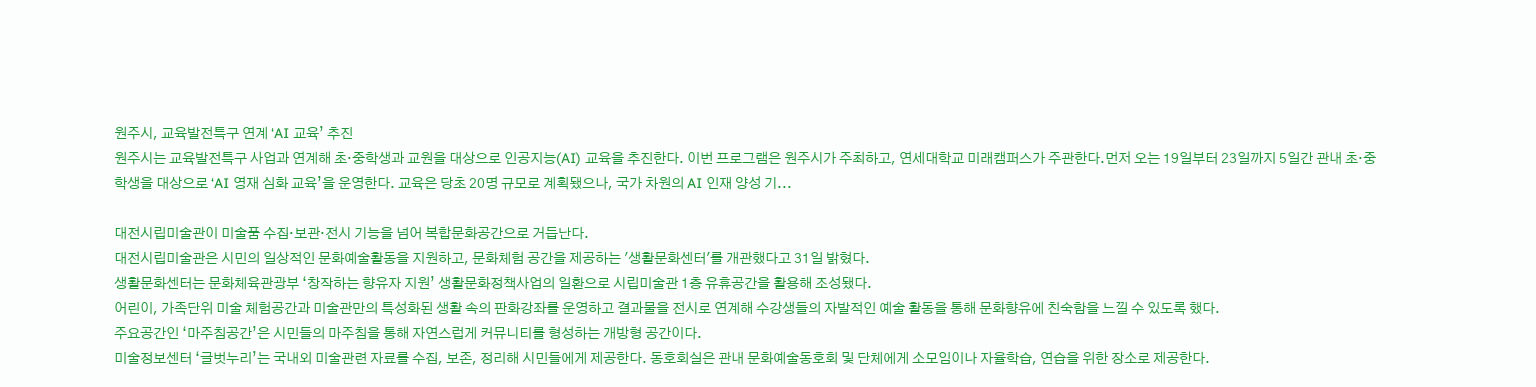원주시, 교육발전특구 연계 ‘AI 교육’ 추진
원주시는 교육발전특구 사업과 연계해 초·중학생과 교원을 대상으로 인공지능(AI) 교육을 추진한다. 이번 프로그램은 원주시가 주최하고, 연세대학교 미래캠퍼스가 주관한다.먼저 오는 19일부터 23일까지 5일간 관내 초·중학생을 대상으로 ‘AI 영재 심화 교육’을 운영한다. 교육은 당초 20명 규모로 계획됐으나, 국가 차원의 AI 인재 양성 기...

대전시립미술관이 미술품 수집·보관·전시 기능을 넘어 복합문화공간으로 거듭난다.
대전시립미술관은 시민의 일상적인 문화예술활동을 지원하고, 문화체험 공간을 제공하는 '생활문화센터'를 개관했다고 31일 밝혔다.
생활문화센터는 문화체육관광부 ‘창작하는 향유자 지원’ 생활문화정책사업의 일환으로 시립미술관 1층 유휴공간을 활용해 조성됐다.
어린이, 가족단위 미술 체험공간과 미술관만의 특성화된 생활 속의 판화강좌를 운영하고 결과물을 전시로 연계해 수강생들의 자발적인 예술 활동을 통해 문화향유에 친숙함을 느낄 수 있도록 했다.
주요공간인 ‘마주침공간’은 시민들의 마주침을 통해 자연스럽게 커뮤니티를 형성하는 개방형 공간이다.
미술정보센터 ‘글벗누리’는 국내외 미술관련 자료를 수집, 보존, 정리해 시민들에게 제공한다. 동호회실은 관내 문화예술동호회 및 단체에게 소모임이나 자율학습, 연습을 위한 장소로 제공한다.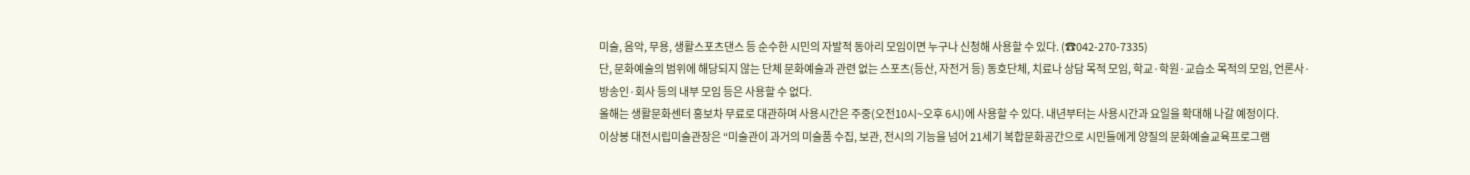미술, 음악, 무용, 생활스포츠댄스 등 순수한 시민의 자발적 동아리 모임이면 누구나 신청해 사용할 수 있다. (☎042-270-7335)
단, 문화예술의 범위에 해당되지 않는 단체 문화예술과 관련 없는 스포츠(등산, 자전거 등) 동호단체, 치료나 상담 목적 모임, 학교·학원·교습소 목적의 모임, 언론사·방송인·회사 등의 내부 모임 등은 사용할 수 없다.
올해는 생활문화센터 홍보차 무료로 대관하며 사용시간은 주중(오전10시~오후 6시)에 사용할 수 있다. 내년부터는 사용시간과 요일을 확대해 나갈 예정이다.
이상봉 대전시립미술관장은 “미술관이 과거의 미술품 수집, 보관, 전시의 기능을 넘어 21세기 복합문화공간으로 시민들에게 양질의 문화예술교육프로그램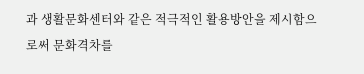과 생활문화센터와 같은 적극적인 활용방안을 제시함으로써 문화격차를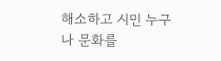해소하고 시민 누구나 문화를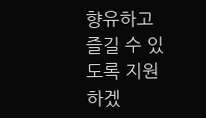향유하고 즐길 수 있도록 지원하겠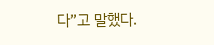다”고 말했다.